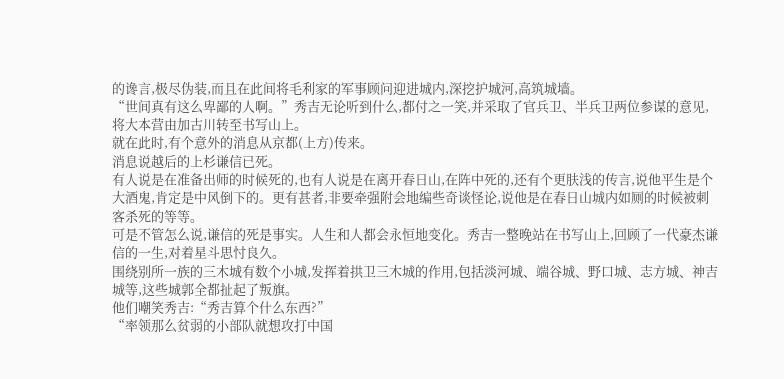的谗言,极尽伪装,而且在此间将毛利家的军事顾问迎进城内,深挖护城河,高筑城墙。
“世间真有这么卑鄙的人啊。”秀吉无论听到什么,都付之一笑,并采取了官兵卫、半兵卫两位参谋的意见,将大本营由加古川转至书写山上。
就在此时,有个意外的消息从京都(上方)传来。
消息说越后的上杉谦信已死。
有人说是在准备出师的时候死的,也有人说是在离开春日山,在阵中死的,还有个更肤浅的传言,说他平生是个大酒鬼,肯定是中风倒下的。更有甚者,非要牵强附会地编些奇谈怪论,说他是在春日山城内如厕的时候被刺客杀死的等等。
可是不管怎么说,谦信的死是事实。人生和人都会永恒地变化。秀吉一整晚站在书写山上,回顾了一代豪杰谦信的一生,对着星斗思忖良久。
围绕别所一族的三木城有数个小城,发挥着拱卫三木城的作用,包括淡河城、端谷城、野口城、志方城、神吉城等,这些城郭全都扯起了叛旗。
他们嘲笑秀吉:“秀吉算个什么东西?”
“率领那么贫弱的小部队就想攻打中国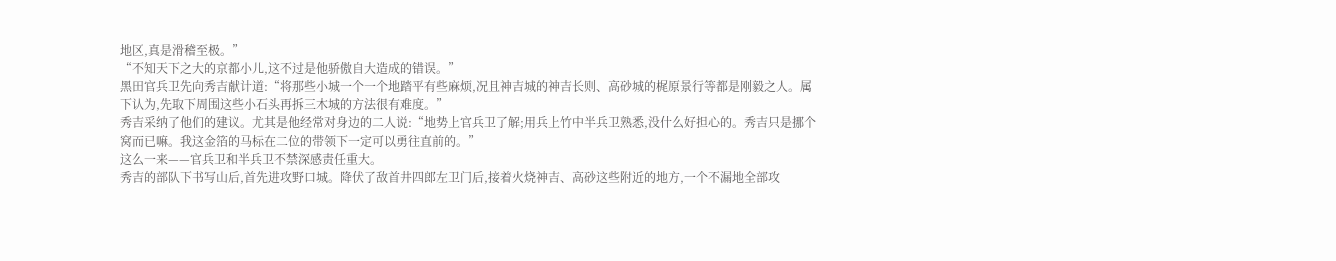地区,真是滑稽至极。”
“不知天下之大的京都小儿,这不过是他骄傲自大造成的错误。”
黑田官兵卫先向秀吉献计道:“将那些小城一个一个地踏平有些麻烦,况且神吉城的神吉长则、高砂城的梶原景行等都是刚毅之人。属下认为,先取下周围这些小石头再拆三木城的方法很有难度。”
秀吉采纳了他们的建议。尤其是他经常对身边的二人说:“地势上官兵卫了解;用兵上竹中半兵卫熟悉,没什么好担心的。秀吉只是挪个窝而已嘛。我这金箔的马标在二位的带领下一定可以勇往直前的。”
这么一来——官兵卫和半兵卫不禁深感责任重大。
秀吉的部队下书写山后,首先进攻野口城。降伏了敌首井四郎左卫门后,接着火烧神吉、高砂这些附近的地方,一个不漏地全部攻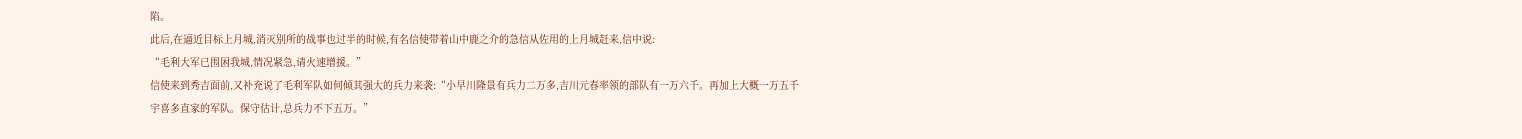陷。
此后,在逼近目标上月城,消灭别所的战事也过半的时候,有名信使带着山中鹿之介的急信从佐用的上月城赶来,信中说:
“毛利大军已围困我城,情况紧急,请火速增援。”
信使来到秀吉面前,又补充说了毛利军队如何倾其强大的兵力来袭:“小早川隆景有兵力二万多,吉川元春率领的部队有一万六千。再加上大概一万五千宇喜多直家的军队。保守估计,总兵力不下五万。”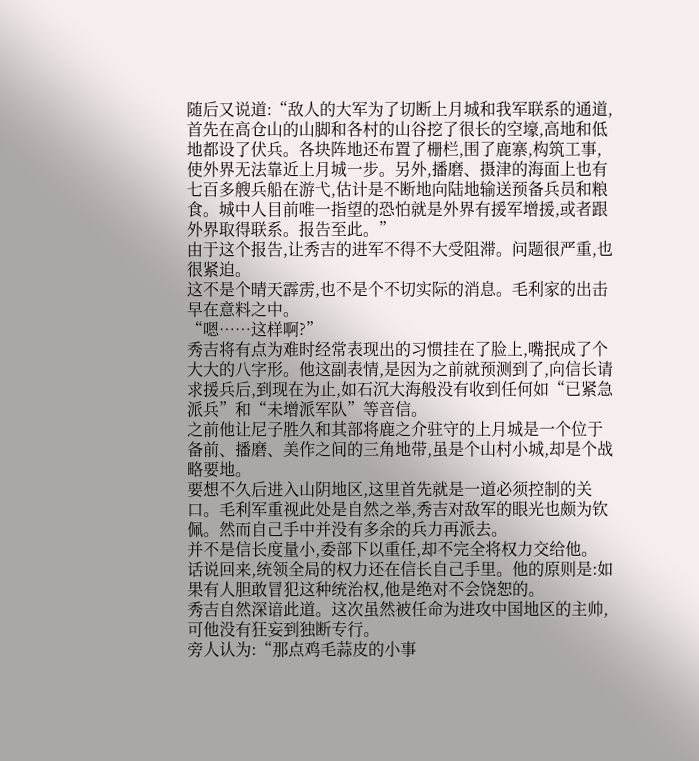随后又说道:“敌人的大军为了切断上月城和我军联系的通道,首先在高仓山的山脚和各村的山谷挖了很长的空壕,高地和低地都设了伏兵。各块阵地还布置了栅栏,围了鹿寨,构筑工事,使外界无法靠近上月城一步。另外,播磨、摄津的海面上也有七百多艘兵船在游弋,估计是不断地向陆地输送预备兵员和粮食。城中人目前唯一指望的恐怕就是外界有援军增援,或者跟外界取得联系。报告至此。”
由于这个报告,让秀吉的进军不得不大受阻滞。问题很严重,也很紧迫。
这不是个晴天霹雳,也不是个不切实际的消息。毛利家的出击早在意料之中。
“嗯……这样啊?”
秀吉将有点为难时经常表现出的习惯挂在了脸上,嘴抿成了个大大的八字形。他这副表情,是因为之前就预测到了,向信长请求援兵后,到现在为止,如石沉大海般没有收到任何如“已紧急派兵”和“未增派军队”等音信。
之前他让尼子胜久和其部将鹿之介驻守的上月城是一个位于备前、播磨、美作之间的三角地带,虽是个山村小城,却是个战略要地。
要想不久后进入山阴地区,这里首先就是一道必须控制的关口。毛利军重视此处是自然之举,秀吉对敌军的眼光也颇为钦佩。然而自己手中并没有多余的兵力再派去。
并不是信长度量小,委部下以重任,却不完全将权力交给他。
话说回来,统领全局的权力还在信长自己手里。他的原则是:如果有人胆敢冒犯这种统治权,他是绝对不会饶恕的。
秀吉自然深谙此道。这次虽然被任命为进攻中国地区的主帅,可他没有狂妄到独断专行。
旁人认为:“那点鸡毛蒜皮的小事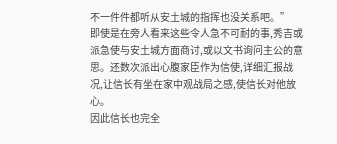不一件件都听从安土城的指挥也没关系吧。”
即使是在旁人看来这些令人急不可耐的事,秀吉或派急使与安土城方面商讨,或以文书询问主公的意思。还数次派出心腹家臣作为信使,详细汇报战况,让信长有坐在家中观战局之感,使信长对他放心。
因此信长也完全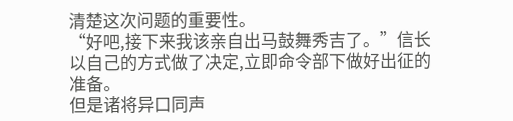清楚这次问题的重要性。
“好吧,接下来我该亲自出马鼓舞秀吉了。”信长以自己的方式做了决定,立即命令部下做好出征的准备。
但是诸将异口同声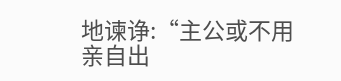地谏诤:“主公或不用亲自出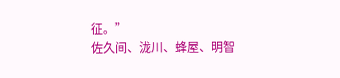征。”
佐久间、泷川、蜂屋、明智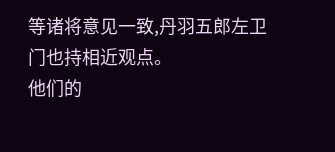等诸将意见一致,丹羽五郎左卫门也持相近观点。
他们的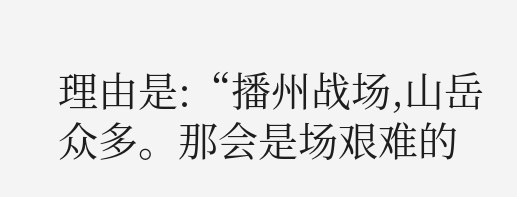理由是:“播州战场,山岳众多。那会是场艰难的